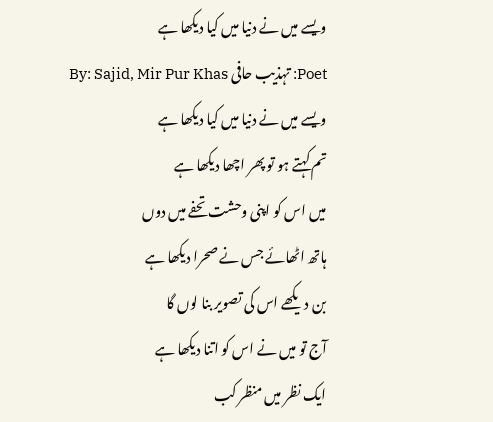ویسے میں نے دنیا میں کیا دیکھا ہے
Poet: تہذیب حافی By: Sajid, Mir Pur Khas
ویسے میں نے دنیا میں کیا دیکھا ہے
تم کہتے ہو تو پھر اچھا دیکھا ہے
میں اس کو اپنی وحشت تحفے میں دوں
ہاتھ اٹھائے جس نے صحرا دیکھا ہے
بن دیکھے اس کی تصویر بنا لوں گا
آج تو میں نے اس کو اتنا دیکھا ہے
ایک نظر میں منظر کب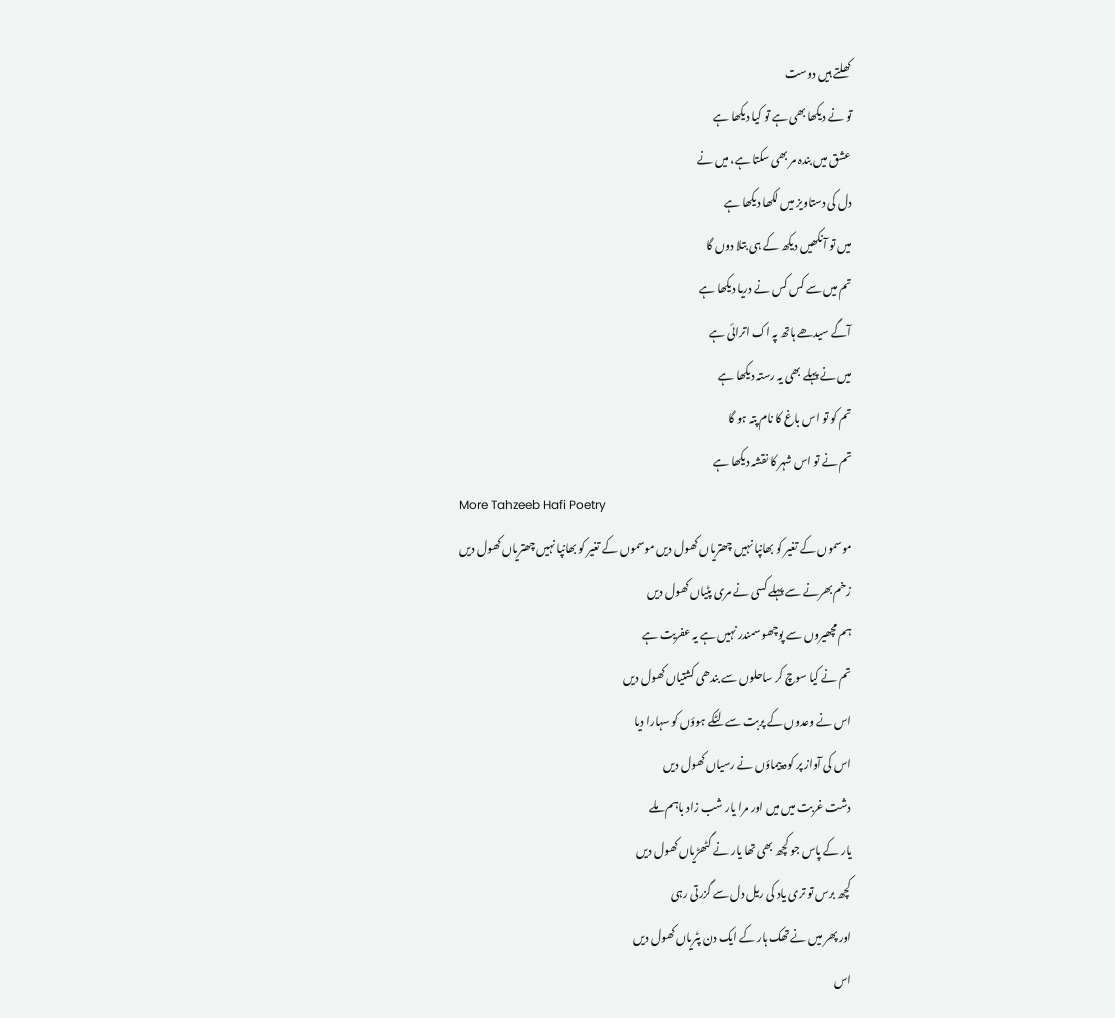کھلتے ہیں دوست
تو نے دیکھا بھی ہے تو کیا دیکھا ہے
عشق میں بندہ مر بھی سکتا ہے، میں نے
دل کی دستاویز میں لکھا دیکھا ہے
میں تو آنکھیں دیکھ کے ہی بتلا دوں گا
تم میں سے کس کس نے دریا دیکھا ہے
آگے سیدھے ہاتھ پہ اک اترائی ہے
میں نے پہلے بھی یہ رستہ دیکھا ہے
تم کو تو اس باغ کا نام پتہ ہو گا
تم نے تو اس شہر کا نقشہ دیکھا ہے
More Tahzeeb Hafi Poetry
موسموں کے تغیر کو بھانپا نہیں چھتریاں کھول دیں موسموں کے تغیر کو بھانپا نہیں چھتریاں کھول دیں
زخم بھرنے سے پہلے کسی نے مری پٹیاں کھول دیں
ہم مچھیروں سے پوچھو سمندر نہیں ہے یہ عفریت ہے
تم نے کیا سوچ کر ساحلوں سے بندھی کشتیاں کھول دیں
اس نے وعدوں کے پربت سے لٹکے ہوؤں کو سہارا دیا
اس کی آواز پر کوہ پیماؤں نے رسیاں کھول دیں
دشت غربت میں میں اور مرا یار شب زاد باہم ملے
یار کے پاس جو کچھ بھی تھا یار نے گٹھڑیاں کھول دیں
کچھ برس تو تری یاد کی ریل دل سے گزرتی رہی
اور پھر میں نے تھک ہار کے ایک دن پٹریاں کھول دیں
اس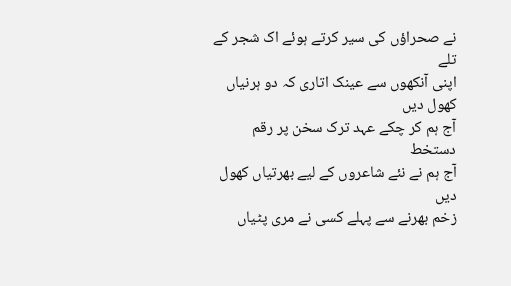نے صحراؤں کی سیر کرتے ہوئے اک شجر کے تلے
اپنی آنکھوں سے عینک اتاری کہ دو ہرنیاں کھول دیں
آج ہم کر چکے عہد ترک سخن پر رقم دستخط
آج ہم نے نئے شاعروں کے لیے بھرتیاں کھول دیں
زخم بھرنے سے پہلے کسی نے مری پٹیاں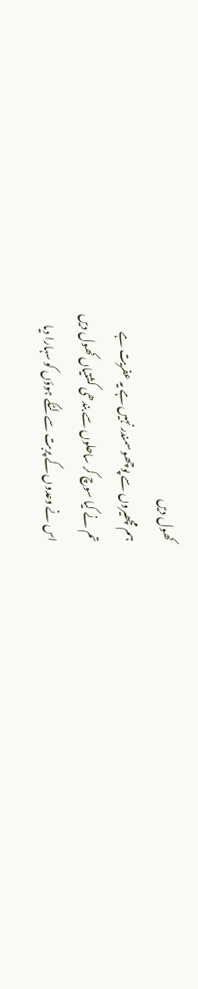کھول دیں
ہم مچھیروں سے پوچھو سمندر نہیں ہے یہ عفریت ہے
تم نے کیا سوچ کر ساحلوں سے بندھی کشتیاں کھول دیں
اس نے وعدوں کے پربت سے لٹکے ہوؤں کو سہارا دیا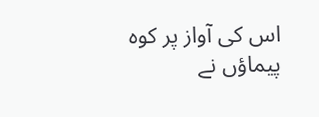اس کی آواز پر کوہ پیماؤں نے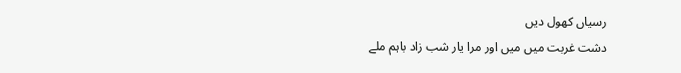رسیاں کھول دیں
دشت غربت میں میں اور مرا یار شب زاد باہم ملے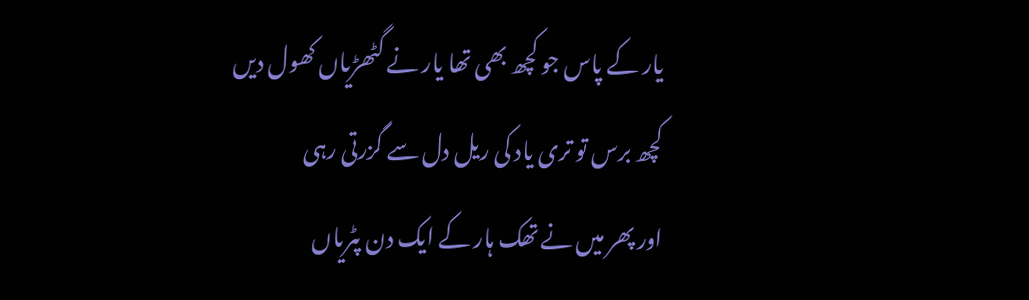یار کے پاس جو کچھ بھی تھا یار نے گٹھڑیاں کھول دیں
کچھ برس تو تری یاد کی ریل دل سے گزرتی رہی
اور پھر میں نے تھک ہار کے ایک دن پٹریاں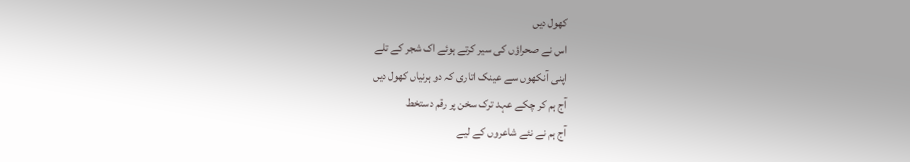کھول دیں
اس نے صحراؤں کی سیر کرتے ہوئے اک شجر کے تلے
اپنی آنکھوں سے عینک اتاری کہ دو ہرنیاں کھول دیں
آج ہم کر چکے عہد ترک سخن پر رقم دستخط
آج ہم نے نئے شاعروں کے لیے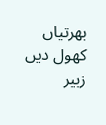بھرتیاں کھول دیں
زبیر